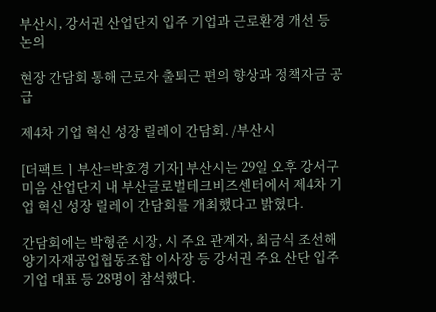부산시, 강서권 산업단지 입주 기업과 근로환경 개선 등 논의

현장 간담회 통해 근로자 출퇴근 편의 향상과 정책자금 공급

제4차 기업 혁신 성장 릴레이 간담회. /부산시

[더팩트ㅣ부산=박호경 기자] 부산시는 29일 오후 강서구 미음 산업단지 내 부산글로벌테크비즈센터에서 제4차 기업 혁신 성장 릴레이 간담회를 개최했다고 밝혔다.

간담회에는 박형준 시장, 시 주요 관계자, 최금식 조선해양기자재공업협동조합 이사장 등 강서권 주요 산단 입주기업 대표 등 28명이 참석했다.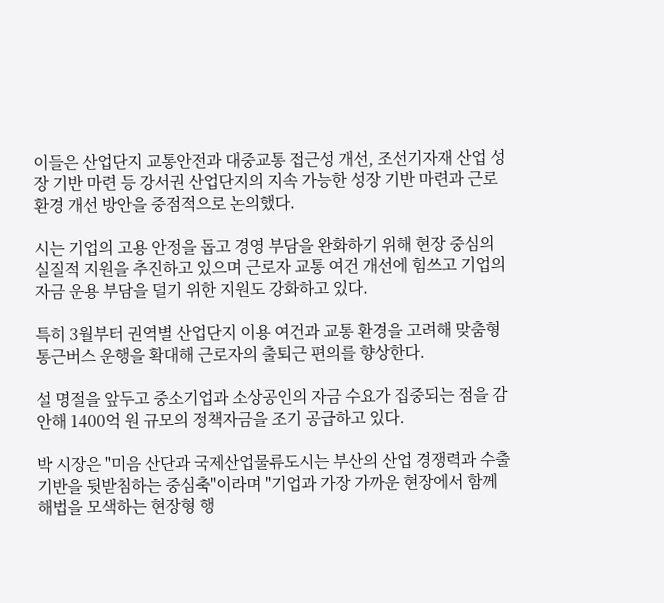이들은 산업단지 교통안전과 대중교통 접근성 개선, 조선기자재 산업 성장 기반 마련 등 강서권 산업단지의 지속 가능한 성장 기반 마련과 근로환경 개선 방안을 중점적으로 논의했다.

시는 기업의 고용 안정을 돕고 경영 부담을 완화하기 위해 현장 중심의 실질적 지원을 추진하고 있으며 근로자 교통 여건 개선에 힘쓰고 기업의 자금 운용 부담을 덜기 위한 지원도 강화하고 있다.

특히 3월부터 권역별 산업단지 이용 여건과 교통 환경을 고려해 맞춤형 통근버스 운행을 확대해 근로자의 출퇴근 편의를 향상한다.

설 명절을 앞두고 중소기업과 소상공인의 자금 수요가 집중되는 점을 감안해 1400억 원 규모의 정책자금을 조기 공급하고 있다.

박 시장은 "미음 산단과 국제산업물류도시는 부산의 산업 경쟁력과 수출 기반을 뒷받침하는 중심축"이라며 "기업과 가장 가까운 현장에서 함께 해법을 모색하는 현장형 행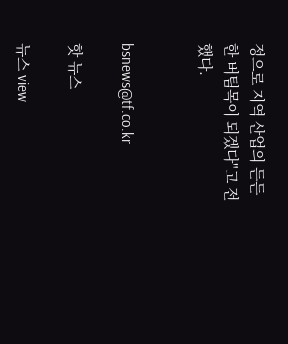정으로 지역 산업의 든든한 버팀목이 되겠다"고 전했다.


bsnews@tf.co.kr

핫 뉴스

뉴스 view